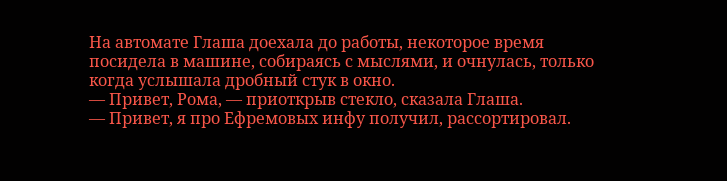На автомате Глаша доехала до работы, некоторое время посидела в машине, собираясь с мыслями, и очнулась, только когда услышала дробный стук в окно.
— Привет, Рома, — приоткрыв стекло, сказала Глаша.
— Привет, я про Ефремовых инфу получил, рассортировал.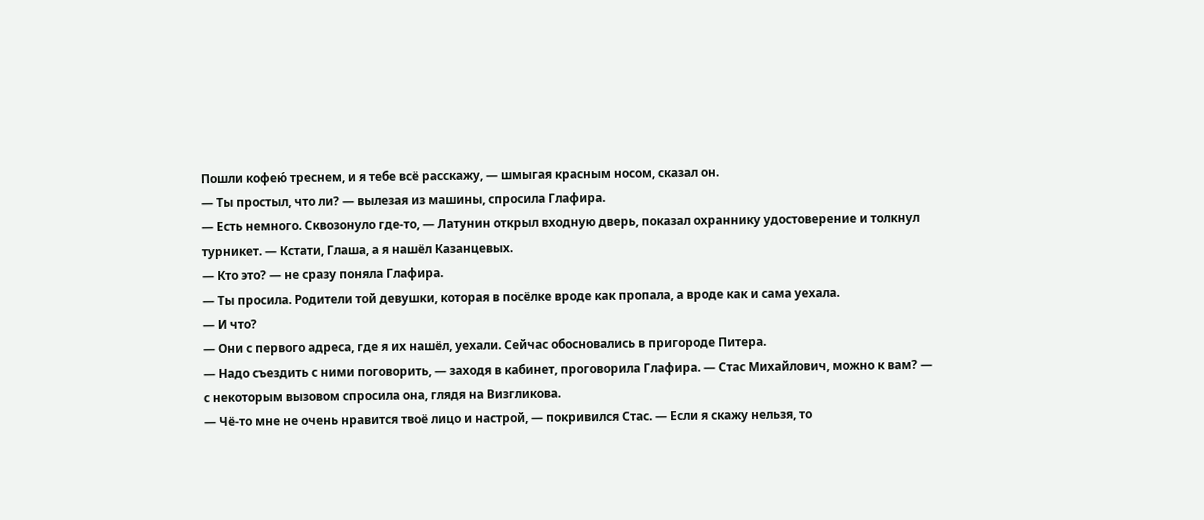Пошли кофею́ треснем, и я тебе всё расскажу, — шмыгая красным носом, сказал он.
— Ты простыл, что ли? — вылезая из машины, спросила Глафира.
— Есть немного. Сквозонуло где-то, — Латунин открыл входную дверь, показал охраннику удостоверение и толкнул турникет. — Кстати, Глаша, а я нашёл Казанцевых.
— Кто это? — не сразу поняла Глафира.
— Ты просила. Родители той девушки, которая в посёлке вроде как пропала, а вроде как и сама уехала.
— И что?
— Они с первого адреса, где я их нашёл, уехали. Сейчас обосновались в пригороде Питера.
— Надо съездить с ними поговорить, — заходя в кабинет, проговорила Глафира. — Стас Михайлович, можно к вам? — с некоторым вызовом спросила она, глядя на Визгликова.
— Чё-то мне не очень нравится твоё лицо и настрой, — покривился Стас. — Если я скажу нельзя, то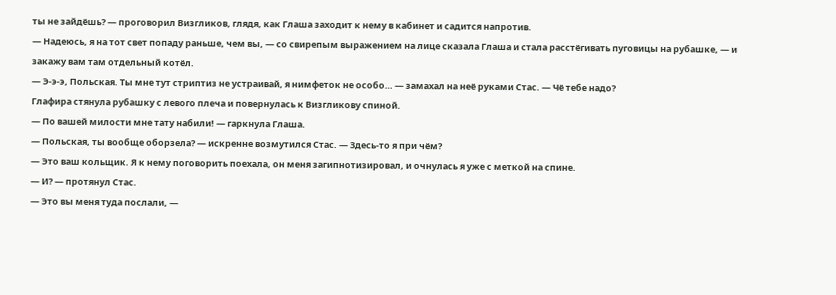ты не зайдёшь? — проговорил Визгликов, глядя, как Глаша заходит к нему в кабинет и садится напротив.
— Надеюсь, я на тот свет попаду раньше, чем вы, — со свирепым выражением на лице сказала Глаша и стала расстёгивать пуговицы на рубашке, — и закажу вам там отдельный котёл.
— Э-э-э, Польская. Ты мне тут стриптиз не устраивай, я нимфеток не особо… — замахал на неё руками Стас. — Чё тебе надо?
Глафира стянула рубашку с левого плеча и повернулась к Визгликову спиной.
— По вашей милости мне тату набили! — гаркнула Глаша.
— Польская, ты вообще оборзела? — искренне возмутился Стас. — Здесь-то я при чём?
— Это ваш кольщик. Я к нему поговорить поехала, он меня загипнотизировал, и очнулась я уже с меткой на спине.
— И? — протянул Стас.
— Это вы меня туда послали, —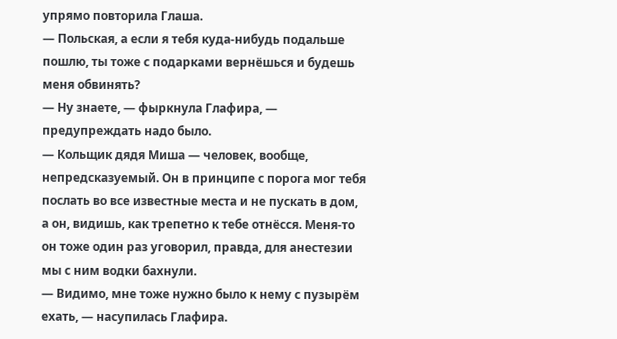упрямо повторила Глаша.
— Польская, а если я тебя куда-нибудь подальше пошлю, ты тоже с подарками вернёшься и будешь меня обвинять?
— Ну знаете, — фыркнула Глафира, — предупреждать надо было.
— Кольщик дядя Миша — человек, вообще, непредсказуемый. Он в принципе с порога мог тебя послать во все известные места и не пускать в дом, а он, видишь, как трепетно к тебе отнёсся. Меня-то он тоже один раз уговорил, правда, для анестезии мы с ним водки бахнули.
— Видимо, мне тоже нужно было к нему с пузырём ехать, — насупилась Глафира.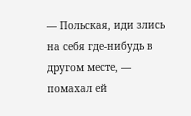— Польская, иди злись на себя где-нибудь в другом месте, — помахал ей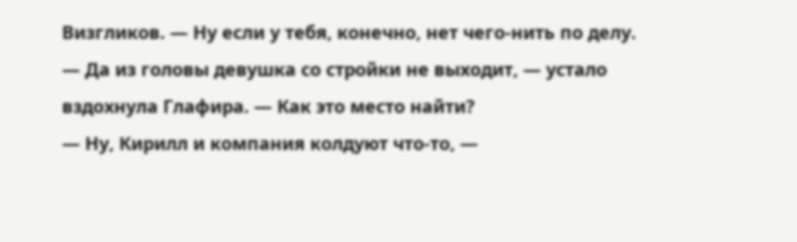Визгликов. — Ну если у тебя, конечно, нет чего-нить по делу.
— Да из головы девушка со стройки не выходит, — устало вздохнула Глафира. — Как это место найти?
— Ну, Кирилл и компания колдуют что-то, —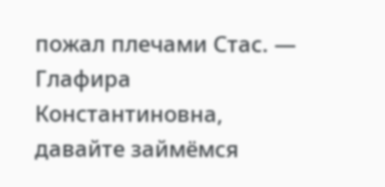пожал плечами Стас. — Глафира Константиновна, давайте займёмся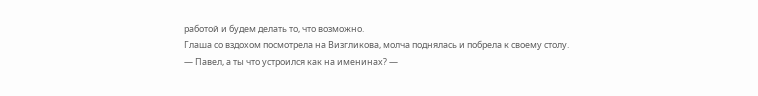работой и будем делать то, что возможно.
Глаша со вздохом посмотрела на Визгликова, молча поднялась и побрела к своему столу.
— Павел, а ты что устроился как на именинах? —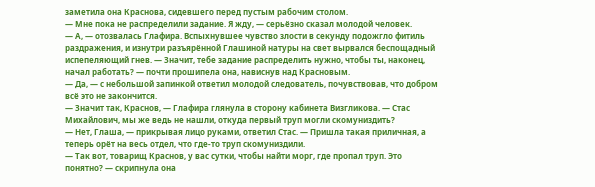заметила она Краснова, сидевшего перед пустым рабочим столом.
— Мне пока не распределили задание. Я жду, — серьёзно сказал молодой человек.
— А, — отозвалась Глафира. Вспыхнувшее чувство злости в секунду подожгло фитиль раздражения, и изнутри разъярённой Глашиной натуры на свет вырвался беспощадный испепеляющий гнев. — Значит, тебе задание распределить нужно, чтобы ты, наконец, начал работать? — почти прошипела она, нависнув над Красновым.
— Да, — с небольшой запинкой ответил молодой следователь, почувствовав, что добром всё это не закончится.
— Значит так, Краснов, — Глафира глянула в сторону кабинета Визгликова. — Стас Михайлович, мы же ведь не нашли, откуда первый труп могли скомуниздить?
— Нет, Глаша, — прикрывая лицо руками, ответил Стас. — Пришла такая приличная, а теперь орёт на весь отдел, что где-то труп скомуниздили.
— Так вот, товарищ Краснов, у вас сутки, чтобы найти морг, где пропал труп. Это понятно? — скрипнула она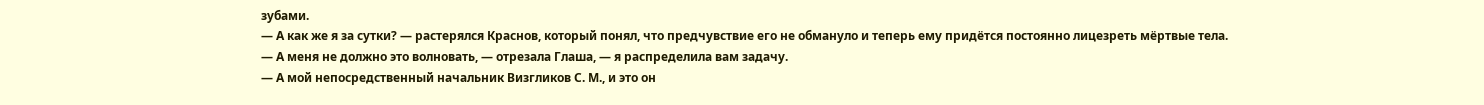зубами.
— А как же я за сутки? — растерялся Краснов, который понял, что предчувствие его не обмануло и теперь ему придётся постоянно лицезреть мёртвые тела.
— А меня не должно это волновать, — отрезала Глаша, — я распределила вам задачу.
— А мой непосредственный начальник Визгликов С. М., и это он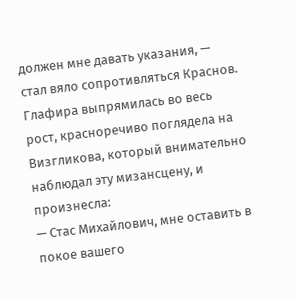должен мне давать указания, — стал вяло сопротивляться Краснов.
Глафира выпрямилась во весь рост, красноречиво поглядела на Визгликова, который внимательно наблюдал эту мизансцену, и произнесла:
— Стас Михайлович, мне оставить в покое вашего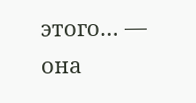этого… — она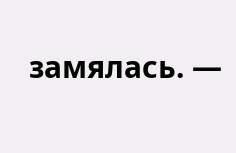замялась. —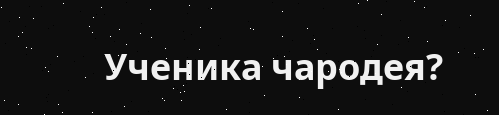Ученика чародея?